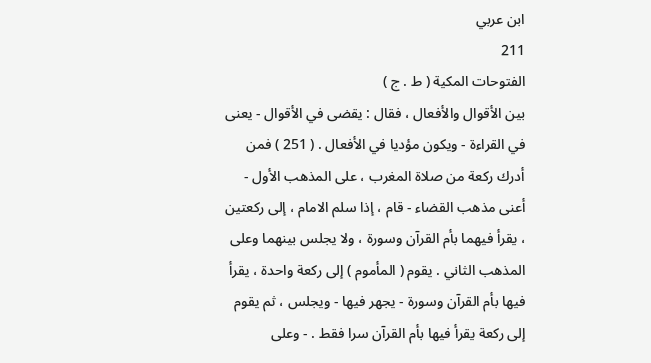ابن عربي
211
الفتوحات المكية ( ط . ج )
بين الأقوال والأفعال ، فقال : يقضى في الأقوال - يعنى في القراءة - ويكون مؤديا في الأفعال . ( 251 ) فمن أدرك ركعة من صلاة المغرب ، على المذهب الأول - أعنى مذهب القضاء - قام ، إذا سلم الامام ، إلى ركعتين ، يقرأ فيهما بأم القرآن وسورة ، ولا يجلس بينهما وعلى المذهب الثاني . يقوم ( المأموم ) إلى ركعة واحدة ، يقرأ فيها بأم القرآن وسورة - يجهر فيها - ويجلس ، ثم يقوم إلى ركعة يقرأ فيها بأم القرآن سرا فقط . - وعلى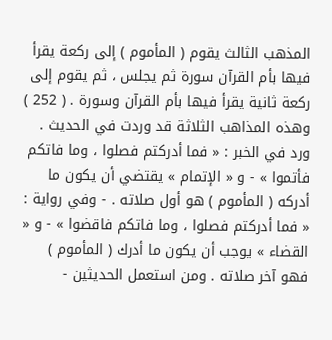المذهب الثالث يقوم ( المأموم ) إلى ركعة يقرأ فيها بأم القرآن سورة ثم يجلس ، ثم يقوم إلى ركعة ثانية يقرأ فيها بأم القرآن وسورة . ( 252 ) وهذه المذاهب الثلاثة قد وردت في الحديث . ورد في الخبر : « فما أدركتم فصلوا ، وما فاتكم فأتموا » - و « الإتمام » يقتضي أن يكون ما أدركه ( المأموم ) هو أول صلاته . - وفي رواية : « فما أدركتم فصلوا ، وما فاتكم فاقضوا » - و « القضاء » يوجب أن يكون ما أدرك ( المأموم ) فهو آخر صلاته . ومن استعمل الحديثين -